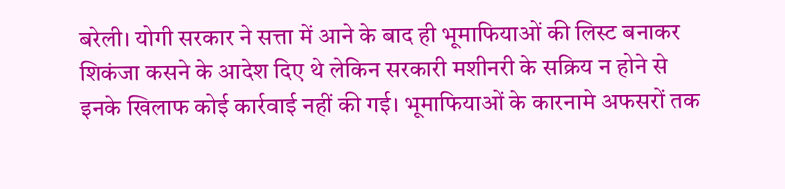बरेली। योगी सरकार ने सत्ता में आने के बाद ही भूमाफियाओं की लिस्ट बनाकर शिकंजा कसने के आदेश दिए थे लेकिन सरकारी मशीनरी के सक्रिय न होने से इनके खिलाफ कोई कार्रवाई नहीं की गई। भूमाफियाओं के कारनामे अफसरों तक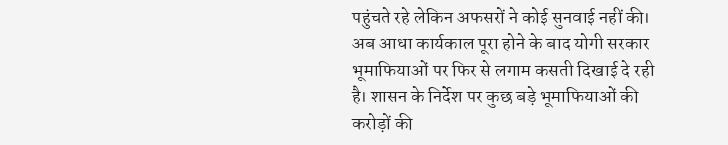पहुंचते रहे लेकिन अफसरों ने कोई सुनवाई नहीं की। अब आधा कार्यकाल पूरा होने के बाद योगी सरकार भूमाफियाओं पर फिर से लगाम कसती दिखाई दे रही है। शासन के निर्देश पर कुछ बड़े भूमाफियाओं की करोड़ों की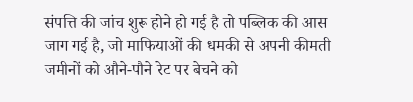संपत्ति की जांच शुरू होने हो गई है तो पब्लिक की आस जाग गई है, जो माफियाओं की धमकी से अपनी कीमती जमीनों को औने-पौने रेट पर बेचने को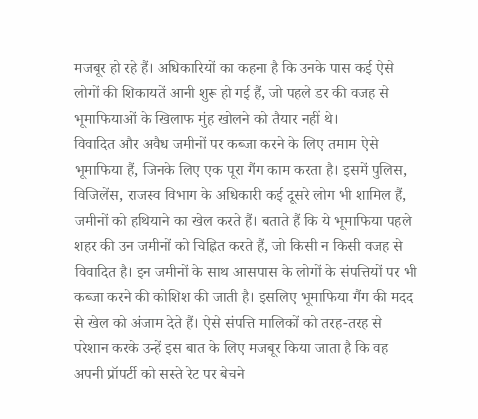मजबूर हो रहे हैं। अधिकारियों का कहना है कि उनके पास कई ऐसे लोगों की शिकायतें आनी शुरू हो गई हैं, जो पहले डर की वजह से भूमाफियाओं के खिलाफ मुंह खोलने को तैयार नहीं थे।
विवादित और अवैध जमीनों पर कब्जा करने के लिए तमाम ऐसे भूमाफिया हैं, जिनके लिए एक पूरा गैंग काम करता है। इसमें पुलिस, विजिलेंस, राजस्व विभाग के अधिकारी कई दूसरे लोग भी शामिल हैं, जमीनों को हथियाने का खेल करते हैं। बताते हैं कि ये भूमाफिया पहले शहर की उन जमीनों को चिह्नित करते हैं, जो किसी न किसी वजह से विवादित है। इन जमीनों के साथ आसपास के लोगों के संपत्तियों पर भी कब्जा करने की कोशिश की जाती है। इसलिए भूमाफिया गैंग की मदद से खेल को अंजाम देते हैं। ऐसे संपत्ति मालिकों को तरह-तरह से परेशान करके उन्हें इस बात के लिए मजबूर किया जाता है कि वह अपनी प्रॉपर्टी को सस्ते रेट पर बेचने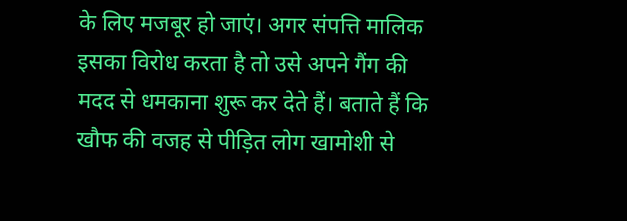के लिए मजबूर हो जाएं। अगर संपत्ति मालिक इसका विरोध करता है तो उसे अपने गैंग की मदद से धमकाना शुरू कर देते हैं। बताते हैं कि खौफ की वजह से पीड़ित लोग खामोशी से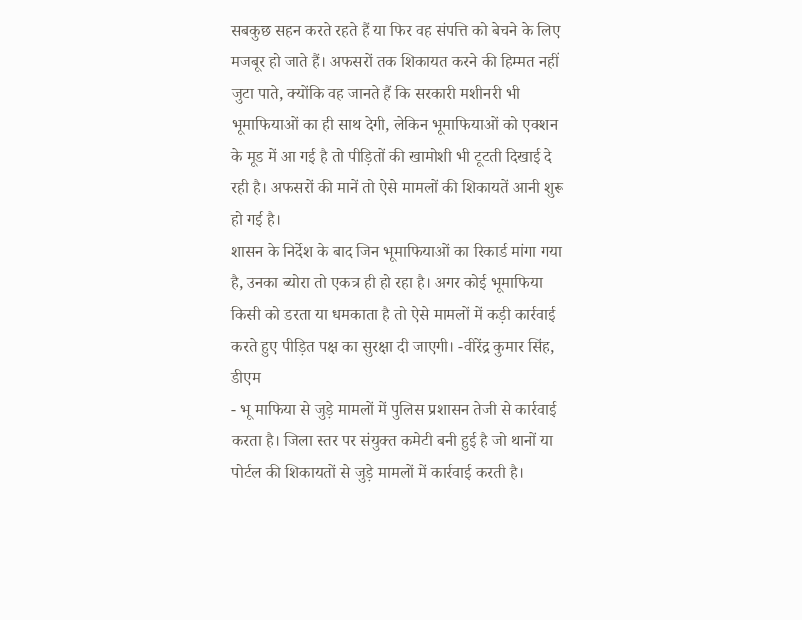सबकुछ सहन करते रहते हैं या फिर वह संपत्ति को बेचने के लिए मजबूर हो जाते हैं। अफसरों तक शिकायत करने की हिम्मत नहीं जुटा पाते, क्योंकि वह जानते हैं कि सरकारी मशीनरी भी भूमाफियाओं का ही साथ देगी, लेकिन भूमाफियाओं को एक्शन के मूड में आ गई है तो पीड़ितों की खामोशी भी टूटती दिखाई दे रही है। अफसरों की मानें तो ऐसे मामलों की शिकायतें आनी शुरू हो गई है।
शासन के निर्देश के बाद जिन भूमाफियाओं का रिकार्ड मांगा गया है, उनका ब्योरा तो एकत्र ही हो रहा है। अगर कोई भूमाफिया किसी को डरता या धमकाता है तो ऐसे मामलों में कड़ी कार्रवाई करते हुए पीड़ित पक्ष का सुरक्षा दी जाएगी। -वीरेंद्र कुमार सिंह, डीएम
- भू माफिया से जुड़े मामलों में पुलिस प्रशासन तेजी से कार्रवाई करता है। जिला स्तर पर संयुक्त कमेटी बनी हुई है जो थानों या पोर्टल की शिकायतों से जुड़े मामलों में कार्रवाई करती है।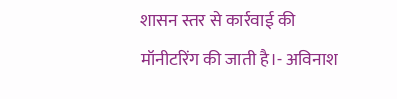शासन स्तर से कार्रवाई की मॉनीटरिंग की जाती है।- अविनाश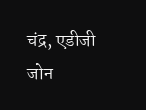चंद्र, एडीजी जोन